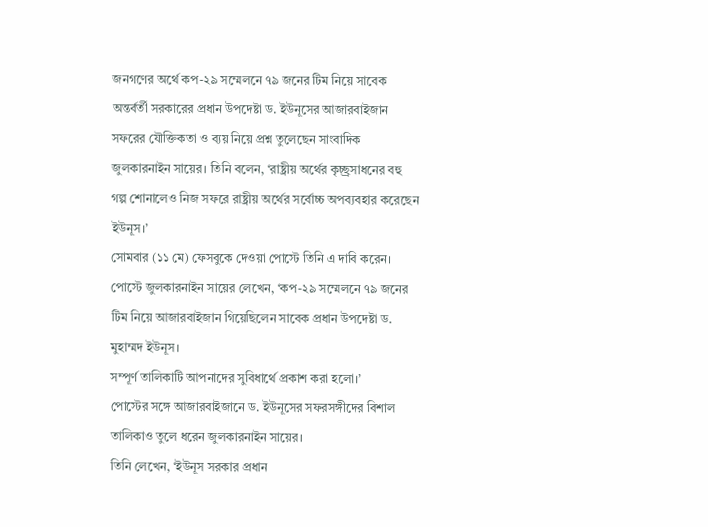জনগণের অর্থে কপ-২৯ সম্মেলনে ৭৯ জনের টিম নিয়ে সাবেক অন্তর্বর্তী সরকারের প্রধান উপদেষ্টা ড. ইউনূসের আজারবাইজান সফরের যৌক্তিকতা ও ব্যয় নিয়ে প্রশ্ন তুলেছেন সাংবাদিক জুলকারনাইন সায়ের। তিনি বলেন, ‘রাষ্ট্রীয় অর্থের কৃচ্ছ্রসাধনের বহু গল্প শোনালেও নিজ সফরে রাষ্ট্রীয় অর্থের সর্বোচ্চ অপব্যবহার করেছেন ইউনূস।’
সোমবার (১১ মে) ফেসবুকে দেওয়া পোস্টে তিনি এ দাবি করেন।
পোস্টে জুলকারনাইন সায়ের লেখেন, ‘কপ-২৯ সম্মেলনে ৭৯ জনের টিম নিয়ে আজারবাইজান গিয়েছিলেন সাবেক প্রধান উপদেষ্টা ড. মুহাম্মদ ইউনূস।
সম্পূর্ণ তালিকাটি আপনাদের সুবিধার্থে প্রকাশ করা হলো।’
পোস্টের সঙ্গে আজারবাইজানে ড. ইউনূসের সফরসঙ্গীদের বিশাল তালিকাও তুলে ধরেন জুলকারনাইন সায়ের।
তিনি লেখেন, ‘ইউনূস সরকার প্রধান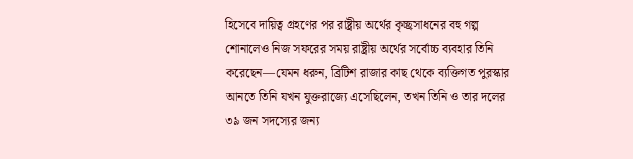হিসেবে দায়িত্ব গ্রহণের পর রাষ্ট্রীয় অর্থের কৃচ্ছ্রসাধনের বহু গল্প শোনালেও নিজ সফরের সময় রাষ্ট্রীয় অর্থের সর্বোচ্চ ব্যবহার তিনি করেছেন—যেমন ধরুন, ব্রিটিশ রাজার কাছ থেকে ব্যক্তিগত পুরস্কার আনতে তিনি যখন যুক্তরাজ্যে এসেছিলেন, তখন তিনি ও তার দলের ৩৯ জন সদস্যের জন্য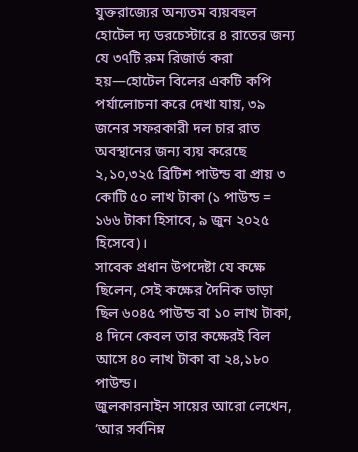যুক্তরাজ্যের অন্যতম ব্যয়বহুল হোটেল দ্য ডরচেস্টারে ৪ রাতের জন্য যে ৩৭টি রুম রিজার্ভ করা হয়—হোটেল বিলের একটি কপি পর্যালোচনা করে দেখা যায়, ৩৯ জনের সফরকারী দল চার রাত অবস্থানের জন্য ব্যয় করেছে ২,১০,৩২৫ ব্রিটিশ পাউন্ড বা প্রায় ৩ কোটি ৫০ লাখ টাকা (১ পাউন্ড = ১৬৬ টাকা হিসাবে, ৯ জুন ২০২৫ হিসেবে)।
সাবেক প্রধান উপদেষ্টা যে কক্ষে ছিলেন, সেই কক্ষের দৈনিক ভাড়া ছিল ৬০৪৫ পাউন্ড বা ১০ লাখ টাকা, ৪ দিনে কেবল তার কক্ষেরই বিল আসে ৪০ লাখ টাকা বা ২৪,১৮০ পাউন্ড।
জুলকারনাইন সায়ের আরো লেখেন, ‘আর সর্বনিম্ন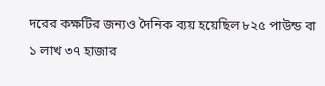দরের কক্ষটির জন্যও দৈনিক ব্যয় হয়েছিল ৮২৫ পাউন্ড বা ১ লাখ ৩৭ হাজার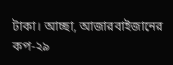টাকা। আচ্ছা, আজারবাইজানের কপ-২৯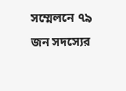সম্মেলনে ৭৯ জন সদস্যের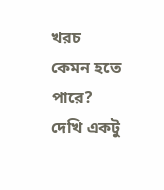খরচ কেমন হতে পারে? দেখি একটু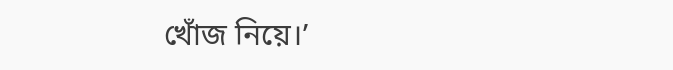খোঁজ নিয়ে।’